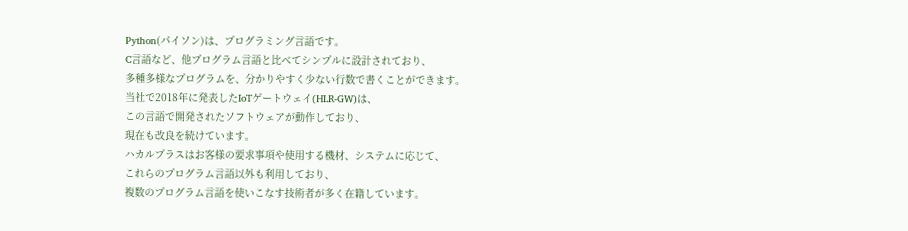Python(パイソン)は、プログラミング言語です。
C言語など、他プログラム言語と比べてシンプルに設計されており、
多種多様なプログラムを、分かりやすく少ない行数で書くことができます。
当社で2018年に発表したIoTゲートウェイ(HLR-GW)は、
この言語で開発されたソフトウェアが動作しており、
現在も改良を続けています。
ハカルプラスはお客様の要求事項や使用する機材、システムに応じて、
これらのプログラム言語以外も利用しており、
複数のプログラム言語を使いこなす技術者が多く在籍しています。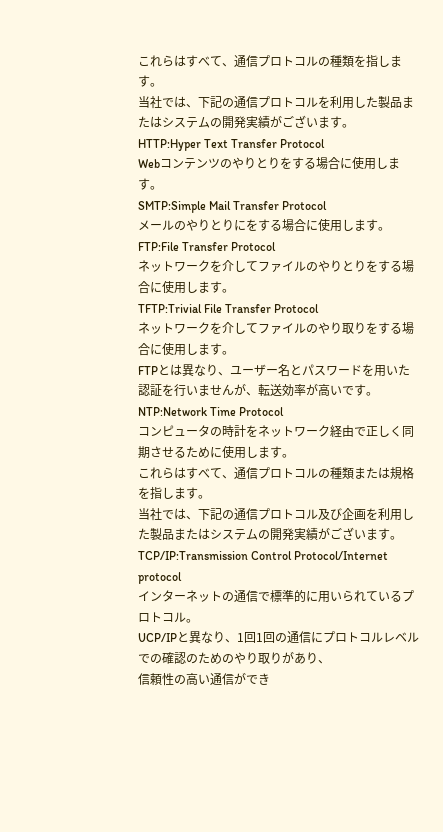これらはすべて、通信プロトコルの種類を指します。
当社では、下記の通信プロトコルを利用した製品またはシステムの開発実績がございます。
HTTP:Hyper Text Transfer Protocol
Webコンテンツのやりとりをする場合に使用します。
SMTP:Simple Mail Transfer Protocol
メールのやりとりにをする場合に使用します。
FTP:File Transfer Protocol
ネットワークを介してファイルのやりとりをする場合に使用します。
TFTP:Trivial File Transfer Protocol
ネットワークを介してファイルのやり取りをする場合に使用します。
FTPとは異なり、ユーザー名とパスワードを用いた認証を行いませんが、転送効率が高いです。
NTP:Network Time Protocol
コンピュータの時計をネットワーク経由で正しく同期させるために使用します。
これらはすべて、通信プロトコルの種類または規格を指します。
当社では、下記の通信プロトコル及び企画を利用した製品またはシステムの開発実績がございます。
TCP/IP:Transmission Control Protocol/Internet protocol
インターネットの通信で標準的に用いられているプロトコル。
UCP/IPと異なり、1回1回の通信にプロトコルレベルでの確認のためのやり取りがあり、
信頼性の高い通信ができ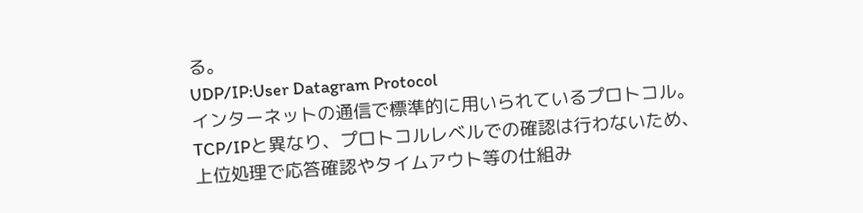る。
UDP/IP:User Datagram Protocol
インターネットの通信で標準的に用いられているプロトコル。
TCP/IPと異なり、プロトコルレベルでの確認は行わないため、
上位処理で応答確認やタイムアウト等の仕組み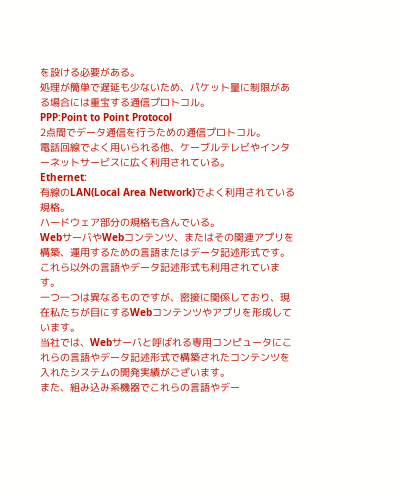を設ける必要がある。
処理が簡単で遅延も少ないため、パケット量に制限がある場合には重宝する通信プロトコル。
PPP:Point to Point Protocol
2点間でデータ通信を行うための通信プロトコル。
電話回線でよく用いられる他、ケーブルテレビやインターネットサービスに広く利用されている。
Ethernet:
有線のLAN(Local Area Network)でよく利用されている規格。
ハードウェア部分の規格も含んでいる。
WebサーバやWebコンテンツ、またはその関連アプリを構築、運用するための言語またはデータ記述形式です。
これら以外の言語やデータ記述形式も利用されています。
一つ一つは異なるものですが、密接に関係しており、現在私たちが目にするWebコンテンツやアプリを形成しています。
当社では、Webサーバと呼ばれる専用コンピュータにこれらの言語やデータ記述形式で構築されたコンテンツを入れたシステムの開発実績がございます。
また、組み込み系機器でこれらの言語やデー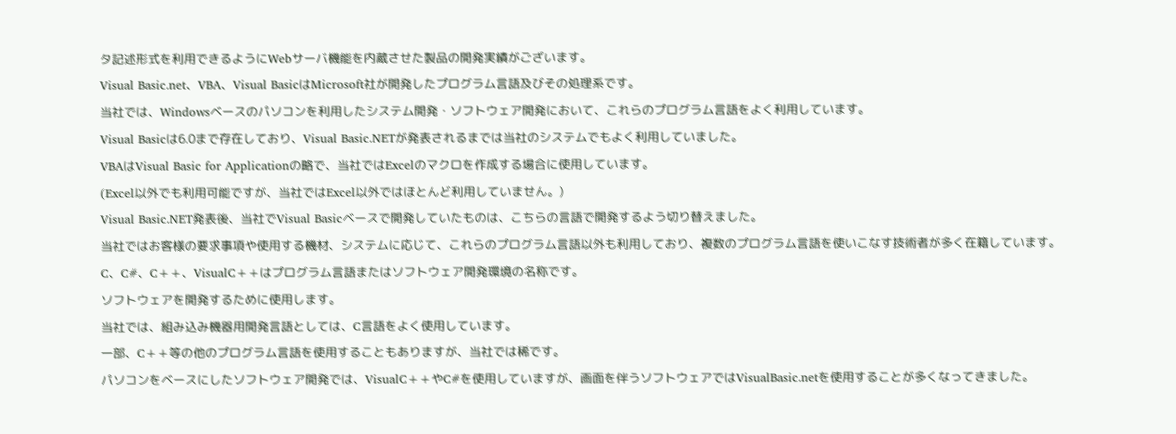タ記述形式を利用できるようにWebサーバ機能を内蔵させた製品の開発実績がございます。
Visual Basic.net、VBA、Visual BasicはMicrosoft社が開発したプログラム言語及びその処理系です。
当社では、Windowsベースのパソコンを利用したシステム開発・ソフトウェア開発において、これらのプログラム言語をよく利用しています。
Visual Basicは6.0まで存在しており、Visual Basic.NETが発表されるまでは当社のシステムでもよく利用していました。
VBAはVisual Basic for Applicationの略で、当社ではExcelのマクロを作成する場合に使用しています。
(Excel以外でも利用可能ですが、当社ではExcel以外ではほとんど利用していません。)
Visual Basic.NET発表後、当社でVisual Basicベースで開発していたものは、こちらの言語で開発するよう切り替えました。
当社ではお客様の要求事項や使用する機材、システムに応じて、これらのプログラム言語以外も利用しており、複数のプログラム言語を使いこなす技術者が多く在籍しています。
C、C#、C++、VisualC++はプログラム言語またはソフトウェア開発環境の名称です。
ソフトウェアを開発するために使用します。
当社では、組み込み機器用開発言語としては、C言語をよく使用しています。
一部、C++等の他のプログラム言語を使用することもありますが、当社では稀です。
パソコンをベースにしたソフトウェア開発では、VisualC++やC#を使用していますが、画面を伴うソフトウェアではVisualBasic.netを使用することが多くなってきました。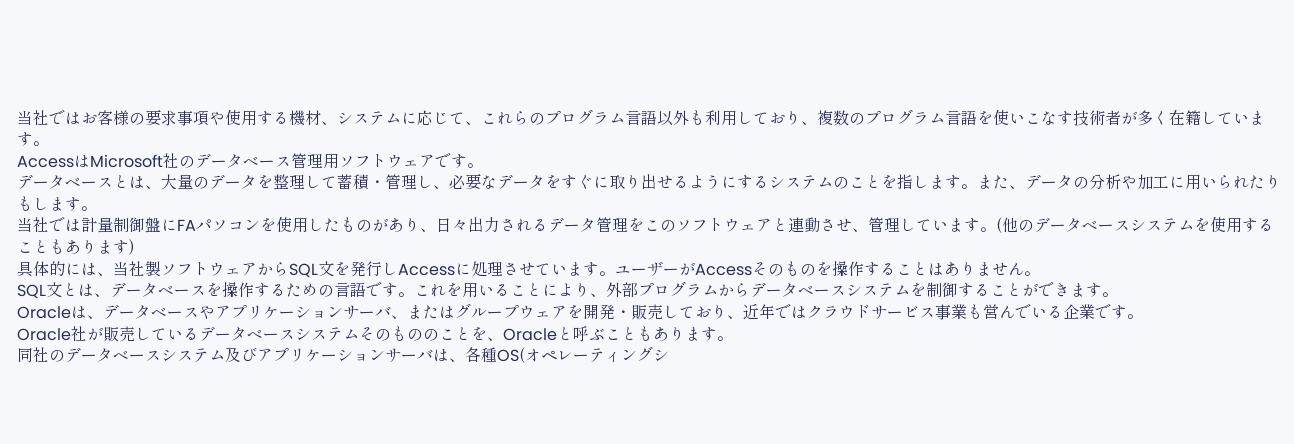当社ではお客様の要求事項や使用する機材、システムに応じて、これらのプログラム言語以外も利用しており、複数のプログラム言語を使いこなす技術者が多く在籍しています。
AccessはMicrosoft社のデータベース管理用ソフトウェアです。
データベースとは、大量のデータを整理して蓄積・管理し、必要なデータをすぐに取り出せるようにするシステムのことを指します。また、データの分析や加工に用いられたりもします。
当社では計量制御盤にFAパソコンを使用したものがあり、日々出力されるデータ管理をこのソフトウェアと連動させ、管理しています。(他のデータベースシステムを使用することもあります)
具体的には、当社製ソフトウェアからSQL文を発行しAccessに処理させています。ユーザーがAccessそのものを操作することはありません。
SQL文とは、データベースを操作するための言語です。これを用いることにより、外部プログラムからデータベースシステムを制御することができます。
Oracleは、データベースやアプリケーションサーバ、またはグループウェアを開発・販売しており、近年ではクラウドサービス事業も営んでいる企業です。
Oracle社が販売しているデータベースシステムそのもののことを、Oracleと呼ぶこともあります。
同社のデータベースシステム及びアプリケーションサーバは、各種OS(オペレーティングシ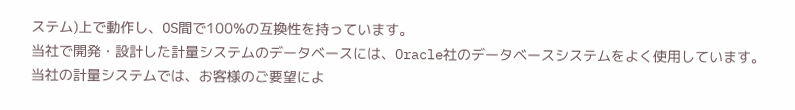ステム)上で動作し、OS間で100%の互換性を持っています。
当社で開発・設計した計量システムのデータベースには、Oracle社のデータベースシステムをよく使用しています。
当社の計量システムでは、お客様のご要望によ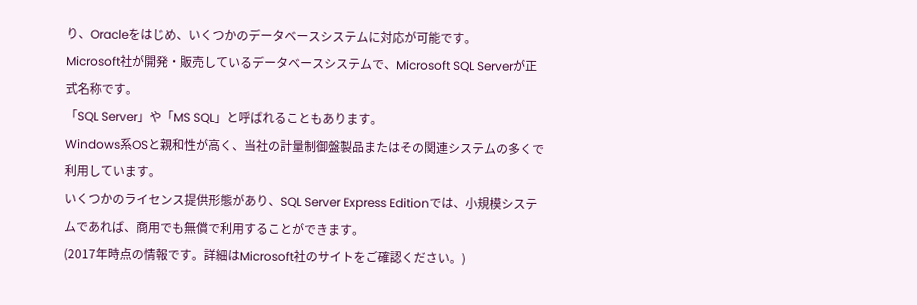り、Oracleをはじめ、いくつかのデータベースシステムに対応が可能です。
Microsoft社が開発・販売しているデータベースシステムで、Microsoft SQL Serverが正式名称です。
「SQL Server」や「MS SQL」と呼ばれることもあります。
Windows系OSと親和性が高く、当社の計量制御盤製品またはその関連システムの多くで利用しています。
いくつかのライセンス提供形態があり、SQL Server Express Editionでは、小規模システムであれば、商用でも無償で利用することができます。
(2017年時点の情報です。詳細はMicrosoft社のサイトをご確認ください。)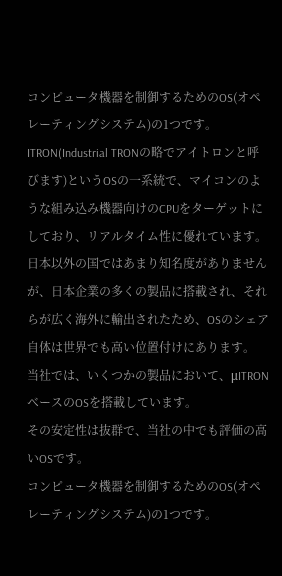コンピュータ機器を制御するためのOS(オペレーティングシステム)の1つです。
ITRON(Industrial TRONの略でアイトロンと呼びます)というOSの一系統で、マイコンのような組み込み機器向けのCPUをターゲットにしており、リアルタイム性に優れています。
日本以外の国ではあまり知名度がありませんが、日本企業の多くの製品に搭載され、それらが広く海外に輸出されたため、OSのシェア自体は世界でも高い位置付けにあります。
当社では、いくつかの製品において、μITRONベースのOSを搭載しています。
その安定性は抜群で、当社の中でも評価の高いOSです。
コンピュータ機器を制御するためのOS(オペレーティングシステム)の1つです。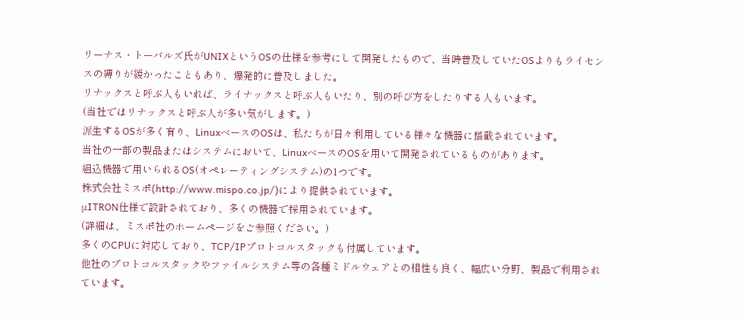リーナス・トーバルズ氏がUNIXというOSの仕様を参考にして開発したもので、当時普及していたOSよりもライセンスの縛りが緩かったこともあり、爆発的に普及しました。
リナックスと呼ぶ人もいれば、ライナックスと呼ぶ人もいたり、別の呼び方をしたりする人もいます。
(当社ではリナックスと呼ぶ人が多い気がします。)
派生するOSが多く有り、LinuxベースのOSは、私たちが日々利用している様々な機器に搭載されています。
当社の一部の製品またはシステムにおいて、LinuxベースのOSを用いて開発されているものがあります。
組込機器で用いられるOS(オペレーティングシステム)の1つです。
株式会社ミスポ(http://www.mispo.co.jp/)により提供されています。
μITRON仕様で設計されており、多くの機器で採用されています。
(詳細は、ミスポ社のホームページをご参照ください。)
多くのCPUに対応しており、TCP/IPプロトコルスタックも付属しています。
他社のプロトコルスタックやファイルシステム等の各種ミドルウェアとの相性も良く、幅広い分野、製品で利用されています。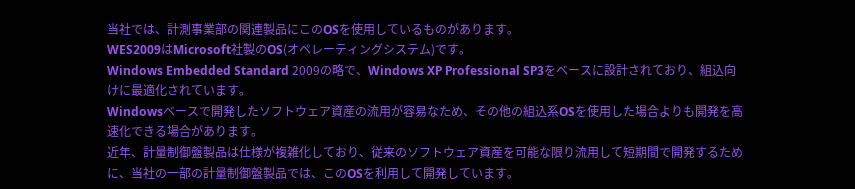当社では、計測事業部の関連製品にこのOSを使用しているものがあります。
WES2009はMicrosoft社製のOS(オペレーティングシステム)です。
Windows Embedded Standard 2009の略で、Windows XP Professional SP3をベースに設計されており、組込向けに最適化されています。
Windowsベースで開発したソフトウェア資産の流用が容易なため、その他の組込系OSを使用した場合よりも開発を高速化できる場合があります。
近年、計量制御盤製品は仕様が複雑化しており、従来のソフトウェア資産を可能な限り流用して短期間で開発するために、当社の一部の計量制御盤製品では、このOSを利用して開発しています。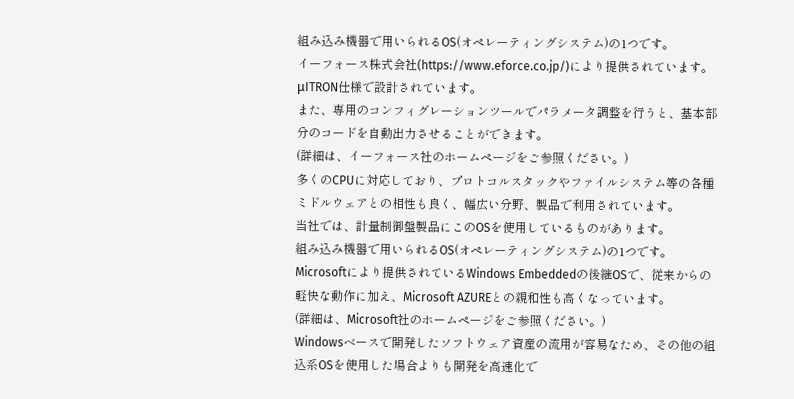組み込み機器で用いられるOS(オペレーティングシステム)の1つです。
イーフォース株式会社(https://www.eforce.co.jp/)により提供されています。
μITRON仕様で設計されています。
また、専用のコンフィグレーションツールでパラメータ調整を行うと、基本部分のコードを自動出力させることができます。
(詳細は、イーフォース社のホームページをご参照ください。)
多くのCPUに対応しており、プロトコルスタックやファイルシステム等の各種ミドルウェアとの相性も良く、幅広い分野、製品で利用されています。
当社では、計量制御盤製品にこのOSを使用しているものがあります。
組み込み機器で用いられるOS(オペレーティングシステム)の1つです。
Microsoftにより提供されているWindows Embeddedの後継OSで、従来からの軽快な動作に加え、Microsoft AZUREとの親和性も高くなっています。
(詳細は、Microsoft社のホームページをご参照ください。)
Windowsベースで開発したソフトウェア資産の流用が容易なため、その他の組込系OSを使用した場合よりも開発を高速化で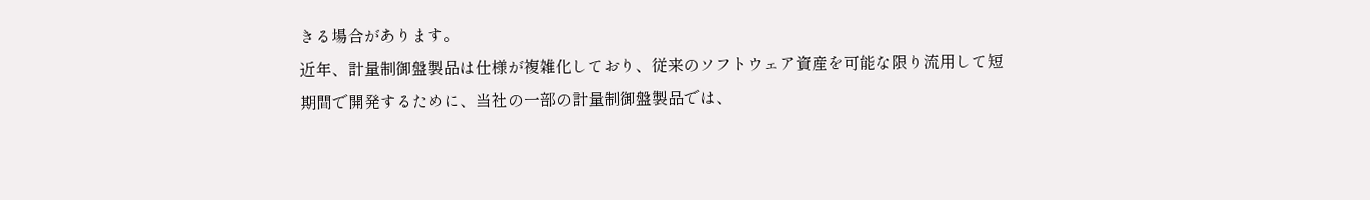きる場合があります。
近年、計量制御盤製品は仕様が複雑化しており、従来のソフトウェア資産を可能な限り流用して短期間で開発するために、当社の一部の計量制御盤製品では、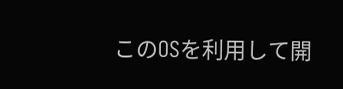このOSを利用して開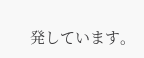発しています。